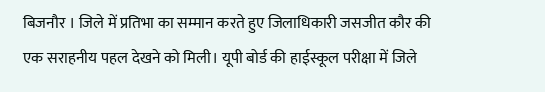बिजनौर । जिले में प्रतिभा का सम्मान करते हुए जिलाधिकारी जसजीत कौर की एक सराहनीय पहल देखने को मिली। यूपी बोर्ड की हाईस्कूल परीक्षा में जिले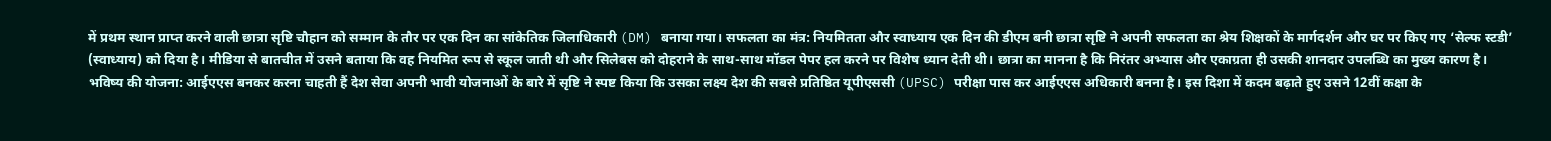में प्रथम स्थान प्राप्त करने वाली छात्रा सृष्टि चौहान को सम्मान के तौर पर एक दिन का सांकेतिक जिलाधिकारी (DM) बनाया गया। सफलता का मंत्र: नियमितता और स्वाध्याय एक दिन की डीएम बनी छात्रा सृष्टि ने अपनी सफलता का श्रेय शिक्षकों के मार्गदर्शन और घर पर किए गए ‘सेल्फ स्टडी’ (स्वाध्याय) को दिया है। मीडिया से बातचीत में उसने बताया कि वह नियमित रूप से स्कूल जाती थी और सिलेबस को दोहराने के साथ-साथ मॉडल पेपर हल करने पर विशेष ध्यान देती थी। छात्रा का मानना है कि निरंतर अभ्यास और एकाग्रता ही उसकी शानदार उपलब्धि का मुख्य कारण है। भविष्य की योजना: आईएएस बनकर करना चाहती हैं देश सेवा अपनी भावी योजनाओं के बारे में सृष्टि ने स्पष्ट किया कि उसका लक्ष्य देश की सबसे प्रतिष्ठित यूपीएससी (UPSC) परीक्षा पास कर आईएएस अधिकारी बनना है। इस दिशा में कदम बढ़ाते हुए उसने 12वीं कक्षा के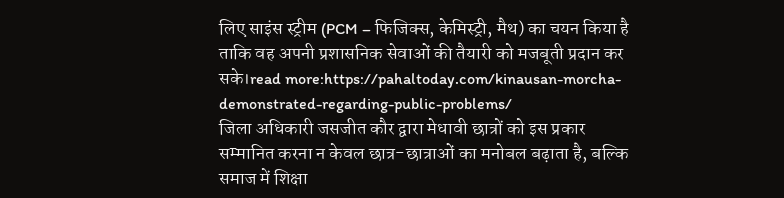लिए साइंस स्ट्रीम (PCM – फिजिक्स, केमिस्ट्री, मैथ) का चयन किया है ताकि वह अपनी प्रशासनिक सेवाओं की तैयारी को मजबूती प्रदान कर सके।read more:https://pahaltoday.com/kinausan-morcha-demonstrated-regarding-public-problems/
जिला अधिकारी जसजीत कौर द्वारा मेधावी छात्रों को इस प्रकार सम्मानित करना न केवल छात्र-छात्राओं का मनोबल बढ़ाता है, बल्कि समाज में शिक्षा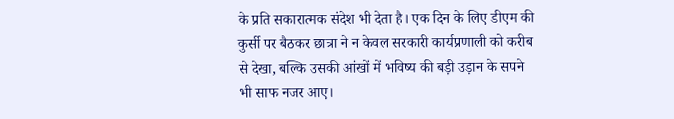के प्रति सकारात्मक संदेश भी देता है। एक दिन के लिए डीएम की कुर्सी पर बैठकर छात्रा ने न केवल सरकारी कार्यप्रणाली को करीब से देखा, बल्कि उसकी आंखों में भविष्य की बड़ी उड़ान के सपने भी साफ नजर आए।